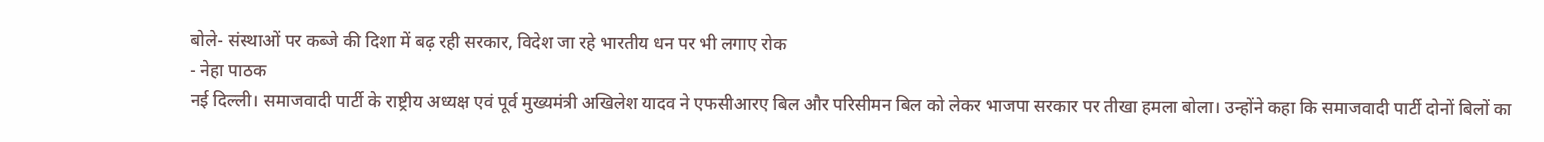बोले- संस्थाओं पर कब्जे की दिशा में बढ़ रही सरकार, विदेश जा रहे भारतीय धन पर भी लगाए रोक
- नेहा पाठक
नई दिल्ली। समाजवादी पार्टी के राष्ट्रीय अध्यक्ष एवं पूर्व मुख्यमंत्री अखिलेश यादव ने एफसीआरए बिल और परिसीमन बिल को लेकर भाजपा सरकार पर तीखा हमला बोला। उन्होंने कहा कि समाजवादी पार्टी दोनों बिलों का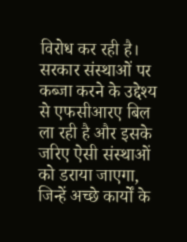विरोध कर रही है। सरकार संस्थाओं पर कब्जा करने के उद्देश्य से एफसीआरए बिल ला रही है और इसके जरिए ऐसी संस्थाओं को डराया जाएगा, जिन्हें अच्छे कार्यों के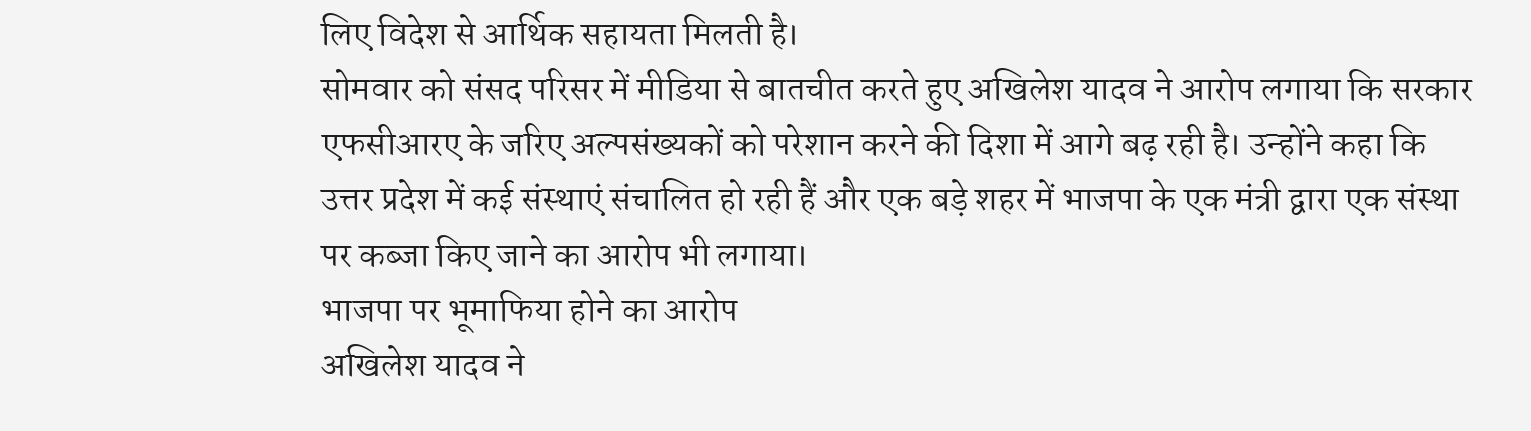लिए विदेश से आर्थिक सहायता मिलती है।
सोमवार को संसद परिसर में मीडिया से बातचीत करते हुए अखिलेश यादव ने आरोप लगाया कि सरकार एफसीआरए के जरिए अल्पसंख्यकों को परेशान करने की दिशा में आगे बढ़ रही है। उन्होंने कहा कि उत्तर प्रदेश में कई संस्थाएं संचालित हो रही हैं और एक बड़े शहर में भाजपा के एक मंत्री द्वारा एक संस्था पर कब्जा किए जाने का आरोप भी लगाया।
भाजपा पर भूमाफिया होने का आरोप
अखिलेश यादव ने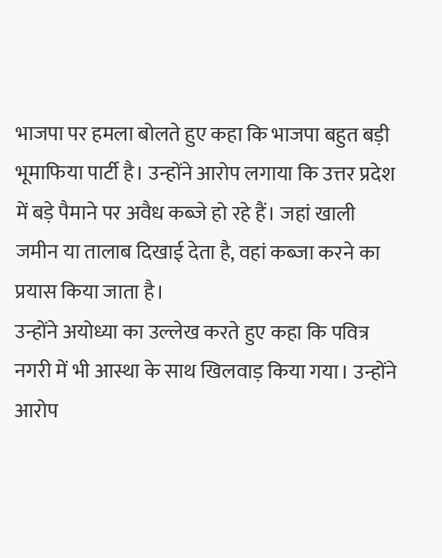भाजपा पर हमला बोलते हुए कहा कि भाजपा बहुत बड़ी भूमाफिया पार्टी है। उन्होंने आरोप लगाया कि उत्तर प्रदेश में बड़े पैमाने पर अवैध कब्जे हो रहे हैं। जहां खाली जमीन या तालाब दिखाई देता है, वहां कब्जा करने का प्रयास किया जाता है।
उन्होंने अयोध्या का उल्लेख करते हुए कहा कि पवित्र नगरी में भी आस्था के साथ खिलवाड़ किया गया। उन्होंने आरोप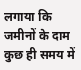लगाया कि जमीनों के दाम कुछ ही समय में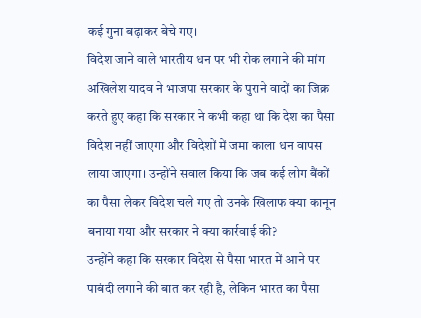कई गुना बढ़ाकर बेचे गए।
विदेश जाने वाले भारतीय धन पर भी रोक लगाने की मांग
अखिलेश यादव ने भाजपा सरकार के पुराने वादों का जिक्र करते हुए कहा कि सरकार ने कभी कहा था कि देश का पैसा विदेश नहीं जाएगा और विदेशों में जमा काला धन वापस लाया जाएगा। उन्होंने सवाल किया कि जब कई लोग बैंकों का पैसा लेकर विदेश चले गए तो उनके खिलाफ क्या कानून बनाया गया और सरकार ने क्या कार्रवाई की?
उन्होंने कहा कि सरकार विदेश से पैसा भारत में आने पर पाबंदी लगाने की बात कर रही है, लेकिन भारत का पैसा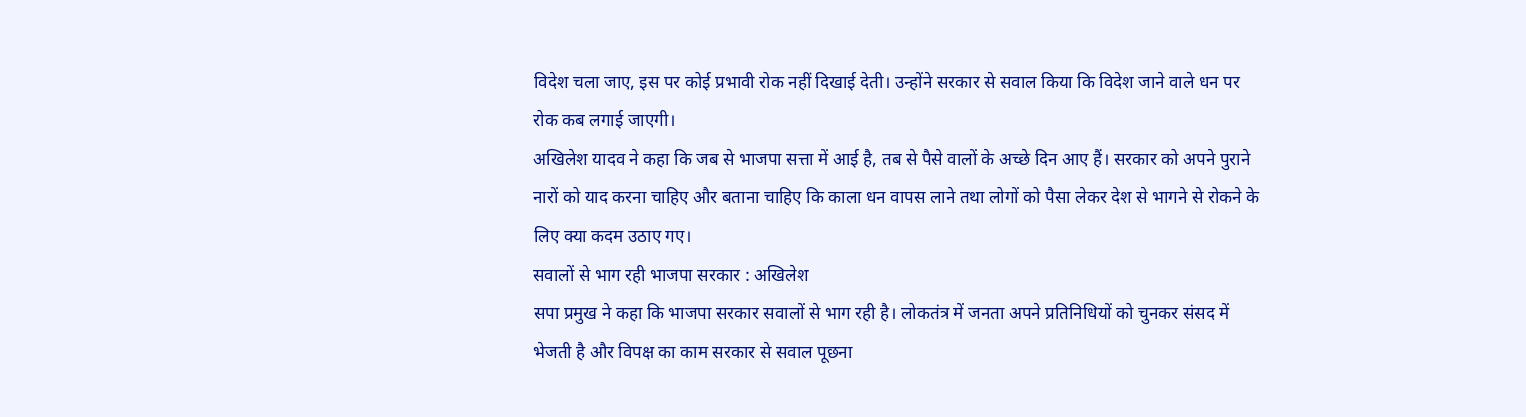विदेश चला जाए, इस पर कोई प्रभावी रोक नहीं दिखाई देती। उन्होंने सरकार से सवाल किया कि विदेश जाने वाले धन पर रोक कब लगाई जाएगी।
अखिलेश यादव ने कहा कि जब से भाजपा सत्ता में आई है, तब से पैसे वालों के अच्छे दिन आए हैं। सरकार को अपने पुराने नारों को याद करना चाहिए और बताना चाहिए कि काला धन वापस लाने तथा लोगों को पैसा लेकर देश से भागने से रोकने के लिए क्या कदम उठाए गए।
सवालों से भाग रही भाजपा सरकार : अखिलेश
सपा प्रमुख ने कहा कि भाजपा सरकार सवालों से भाग रही है। लोकतंत्र में जनता अपने प्रतिनिधियों को चुनकर संसद में भेजती है और विपक्ष का काम सरकार से सवाल पूछना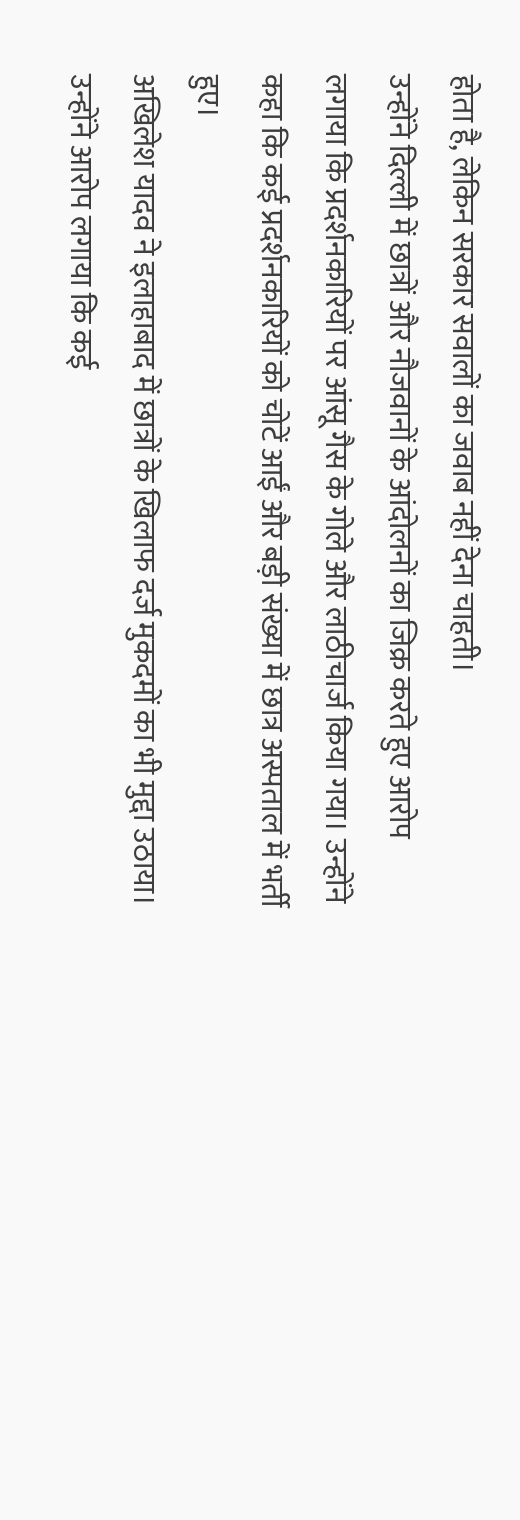होता है, लेकिन सरकार सवालों का जवाब नहीं देना चाहती।
उन्होंने दिल्ली में छात्रों और नौजवानों के आंदोलनों का जिक्र करते हुए आरोप लगाया कि प्रदर्शनकारियों पर आंसू गैस के गोले और लाठीचार्ज किया गया। उन्होंने कहा कि कई प्रदर्शनकारियों को चोटें आईं और बड़ी संख्या में छात्र अस्पताल में भर्ती हुए।
अखिलेश यादव ने इलाहाबाद में छात्रों के खिलाफ दर्ज मुकदमों का भी मुद्दा उठाया। उन्होंने आरोप लगाया कि कई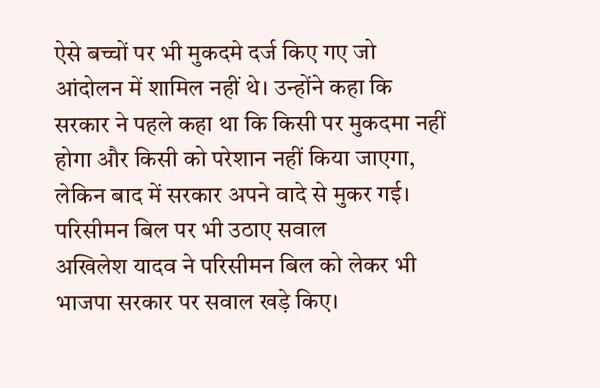ऐसे बच्चों पर भी मुकदमे दर्ज किए गए जो आंदोलन में शामिल नहीं थे। उन्होंने कहा कि सरकार ने पहले कहा था कि किसी पर मुकदमा नहीं होगा और किसी को परेशान नहीं किया जाएगा, लेकिन बाद में सरकार अपने वादे से मुकर गई।
परिसीमन बिल पर भी उठाए सवाल
अखिलेश यादव ने परिसीमन बिल को लेकर भी भाजपा सरकार पर सवाल खड़े किए।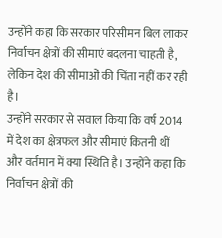उन्होंने कहा कि सरकार परिसीमन बिल लाकर निर्वाचन क्षेत्रों की सीमाएं बदलना चाहती है, लेकिन देश की सीमाओं की चिंता नहीं कर रही है।
उन्होंने सरकार से सवाल किया कि वर्ष 2014 में देश का क्षेत्रफल और सीमाएं कितनी थीं और वर्तमान में क्या स्थिति है। उन्होंने कहा कि निर्वाचन क्षेत्रों की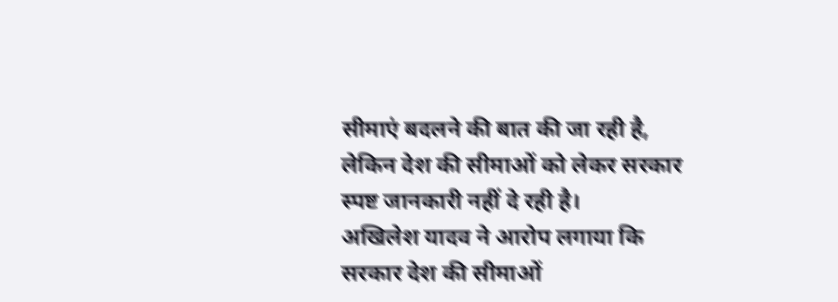सीमाएं बदलने की बात की जा रही है, लेकिन देश की सीमाओं को लेकर सरकार स्पष्ट जानकारी नहीं दे रही है।
अखिलेश यादव ने आरोप लगाया कि सरकार देश की सीमाओं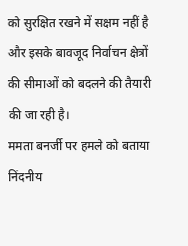को सुरक्षित रखने में सक्षम नहीं है और इसके बावजूद निर्वाचन क्षेत्रों की सीमाओं को बदलने की तैयारी की जा रही है।
ममता बनर्जी पर हमले को बताया निंदनीय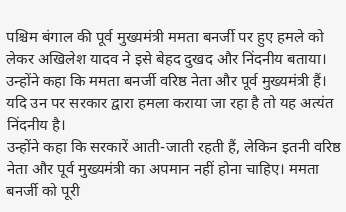पश्चिम बंगाल की पूर्व मुख्यमंत्री ममता बनर्जी पर हुए हमले को लेकर अखिलेश यादव ने इसे बेहद दुखद और निंदनीय बताया। उन्होंने कहा कि ममता बनर्जी वरिष्ठ नेता और पूर्व मुख्यमंत्री हैं। यदि उन पर सरकार द्वारा हमला कराया जा रहा है तो यह अत्यंत निंदनीय है।
उन्होंने कहा कि सरकारें आती-जाती रहती हैं, लेकिन इतनी वरिष्ठ नेता और पूर्व मुख्यमंत्री का अपमान नहीं होना चाहिए। ममता बनर्जी को पूरी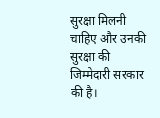सुरक्षा मिलनी चाहिए और उनकी सुरक्षा की जिम्मेदारी सरकार की है।